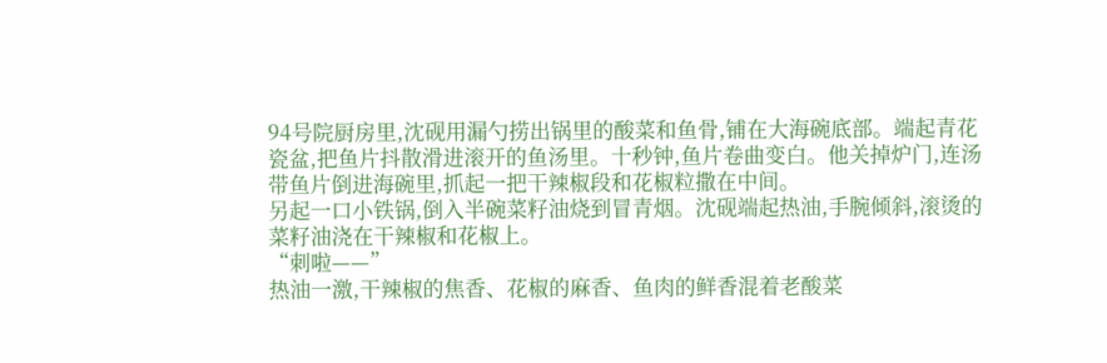94号院厨房里,沈砚用漏勺捞出锅里的酸菜和鱼骨,铺在大海碗底部。端起青花瓷盆,把鱼片抖散滑进滚开的鱼汤里。十秒钟,鱼片卷曲变白。他关掉炉门,连汤带鱼片倒进海碗里,抓起一把干辣椒段和花椒粒撒在中间。
另起一口小铁锅,倒入半碗菜籽油烧到冒青烟。沈砚端起热油,手腕倾斜,滚烫的菜籽油浇在干辣椒和花椒上。
“刺啦——”
热油一激,干辣椒的焦香、花椒的麻香、鱼肉的鲜香混着老酸菜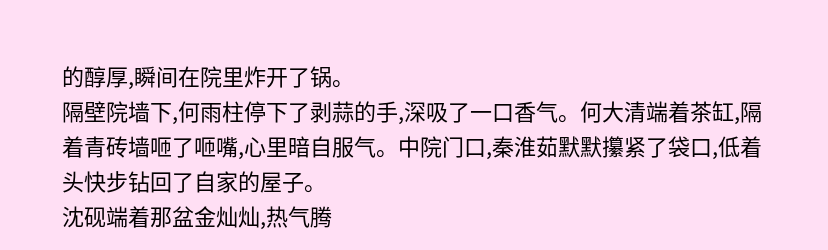的醇厚,瞬间在院里炸开了锅。
隔壁院墙下,何雨柱停下了剥蒜的手,深吸了一口香气。何大清端着茶缸,隔着青砖墙咂了咂嘴,心里暗自服气。中院门口,秦淮茹默默攥紧了袋口,低着头快步钻回了自家的屋子。
沈砚端着那盆金灿灿,热气腾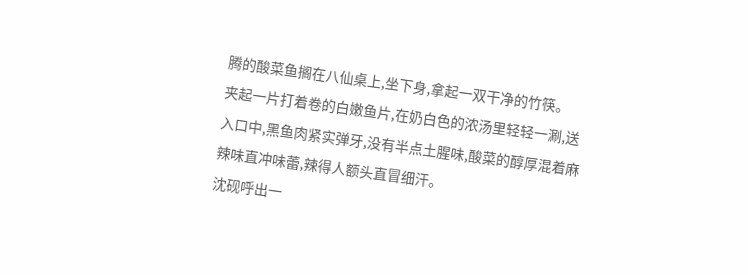腾的酸菜鱼搁在八仙桌上,坐下身,拿起一双干净的竹筷。
夹起一片打着卷的白嫩鱼片,在奶白色的浓汤里轻轻一涮,送入口中,黑鱼肉紧实弹牙,没有半点土腥味,酸菜的醇厚混着麻辣味直冲味蕾,辣得人额头直冒细汗。
沈砚呼出一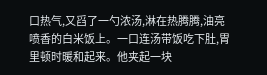口热气,又舀了一勺浓汤,淋在热腾腾,油亮喷香的白米饭上。一口连汤带饭吃下肚,胃里顿时暖和起来。他夹起一块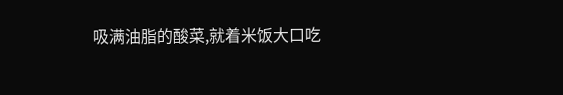吸满油脂的酸菜,就着米饭大口吃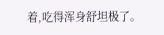着,吃得浑身舒坦极了。